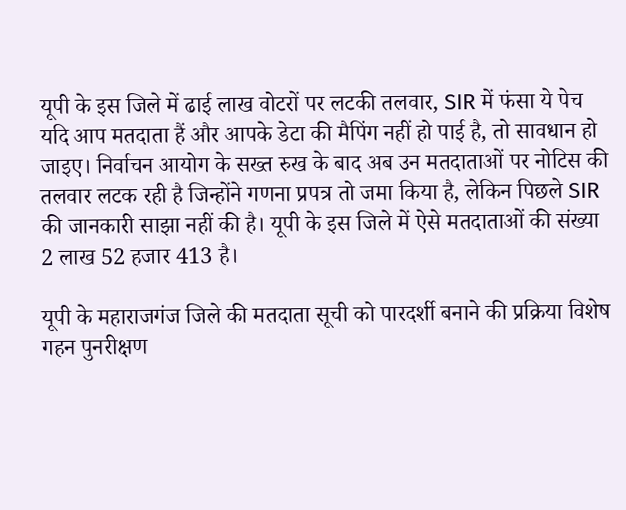यूपी के इस जिले में ढाई लाख वोटरों पर लटकी तलवार, SIR में फंसा ये पेच
यदि आप मतदाता हैं और आपके डेटा की मैपिंग नहीं हो पाई है, तो सावधान हो जाइए। निर्वाचन आयोग के सख्त रुख के बाद अब उन मतदाताओं पर नोटिस की तलवार लटक रही है जिन्होंने गणना प्रपत्र तो जमा किया है, लेकिन पिछले SIR की जानकारी साझा नहीं की है। यूपी के इस जिले में ऐसे मतदाताओं की संख्या 2 लाख 52 हजार 413 है।

यूपी के महाराजगंज जिले की मतदाता सूची को पारदर्शी बनाने की प्रक्रिया विशेष गहन पुनरीक्षण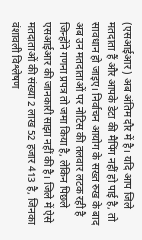(एसआईआर) अब अंतिम दौर में है। यदि आप जिले मतदाता हैं और आपके डेटा की मैपिंग नहीं हो पाई है, तो सावधान हो जाइए। निर्वाचन आयोग के सख्त रुख के बाद अब उन मतदाताओं पर नोटिस की तलवार लटक रही है जिन्होंने गणना प्रपत्र तो जमा किया है, लेकिन पिछले एसआईआर की जानकारी साझा नहीं की है। जिले में ऐसे मतदाताओं की संख्या 2 लाख 52 हजार 413 है, जिनका वंशावली विश्लेषण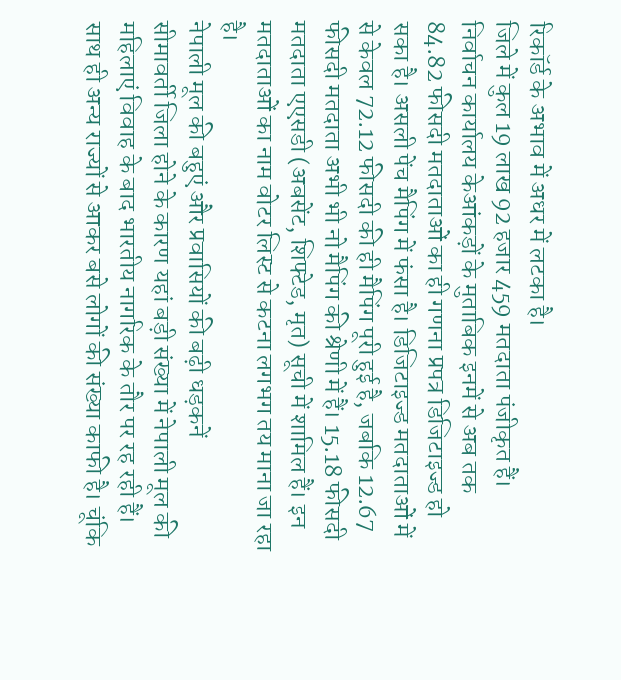रिकॉर्ड के अभाव में अधर में लटका है।
जिले में कुल 19 लाख 92 हजार 459 मतदाता पंजीकृत हैं। निर्वाचन कार्यालय केआंकड़ों के मुताबिक इनमें से अब तक 84.82 फीसदी मतदाताओं का ही गणना प्रपत्र डिजिटाइज्ड हो सका है। असली पेंच मैपिंग में फंसा है। डिजिटाइज्ड मतदाताओं में से केवल 72.12 फीसदी की ही मैपिंग पूरी हुई है, जबकि 12.67 फीसदी मतदाता अभी भी नो मैपिंग की श्रेणी में हैं। 15.18 फीसदी मतदाता एएसडी (अबसेंट, शिफ्टेड, मृत) सूची में शामिल हैं। इन मतदाताओं का नाम वोटर लिस्ट से कटना लगभग तय माना जा रहा है।
नेपाली मूल की बहुएं और प्रवासियों की बढ़ी धड़कनें
सीमावर्ती जिला होने के कारण यहां बड़ी संख्या में नेपाली मूल की महिलाएं विवाह के बाद भारतीय नागरिक के तौर पर रह रही हैं। साथ ही अन्य राज्यों से आकर बसे लोगों की संख्या काफी है। चूंकि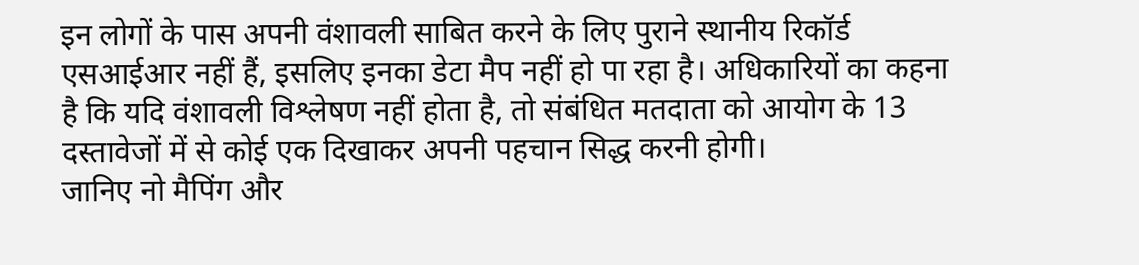इन लोगों के पास अपनी वंशावली साबित करने के लिए पुराने स्थानीय रिकॉर्ड एसआईआर नहीं हैं, इसलिए इनका डेटा मैप नहीं हो पा रहा है। अधिकारियों का कहना है कि यदि वंशावली विश्लेषण नहीं होता है, तो संबंधित मतदाता को आयोग के 13 दस्तावेजों में से कोई एक दिखाकर अपनी पहचान सिद्ध करनी होगी।
जानिए नो मैपिंग और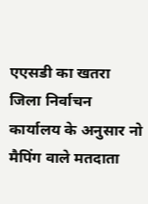एएसडी का खतरा
जिला निर्वाचन कार्यालय के अनुसार नो मैपिंग वाले मतदाता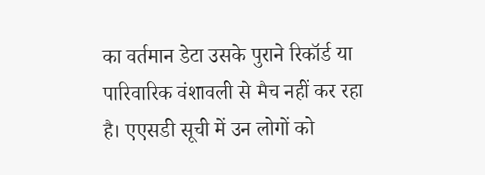का वर्तमान डेटा उसके पुराने रिकॉर्ड या पारिवारिक वंशावली से मैच नहीं कर रहा है। एएसडी सूची में उन लोगों को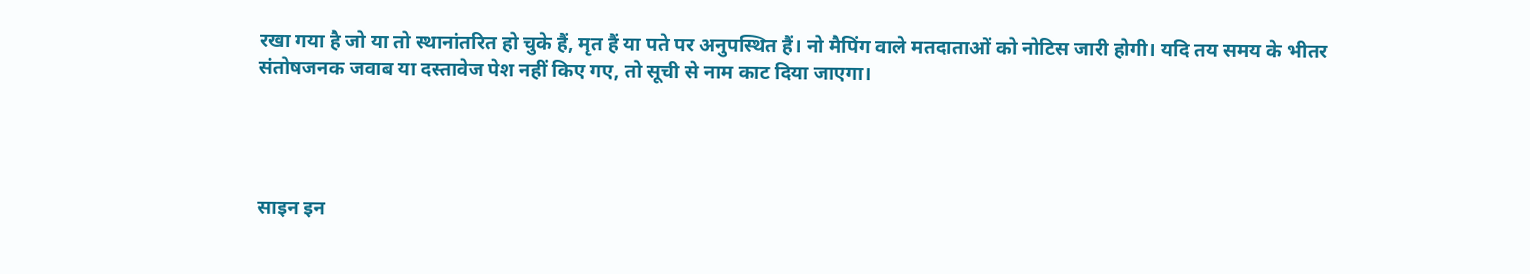रखा गया है जो या तो स्थानांतरित हो चुके हैं, मृत हैं या पते पर अनुपस्थित हैं। नो मैपिंग वाले मतदाताओं को नोटिस जारी होगी। यदि तय समय के भीतर संतोषजनक जवाब या दस्तावेज पेश नहीं किए गए, तो सूची से नाम काट दिया जाएगा।




साइन इन